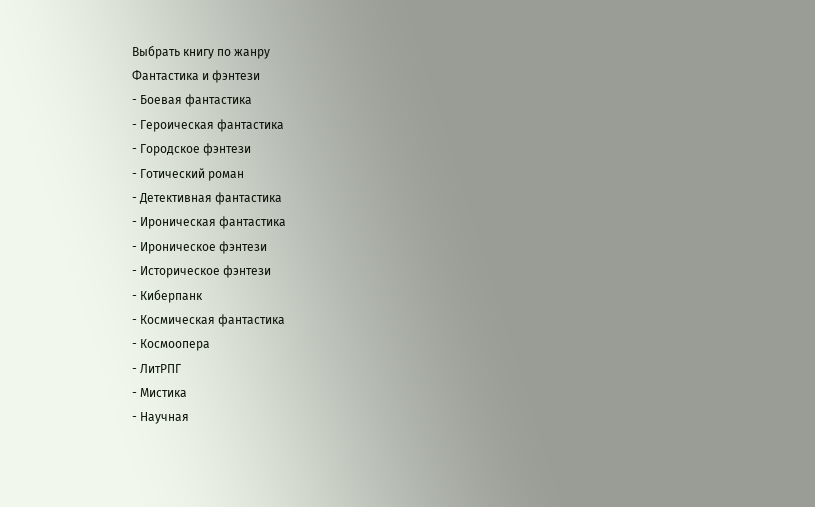Выбрать книгу по жанру
Фантастика и фэнтези
- Боевая фантастика
- Героическая фантастика
- Городское фэнтези
- Готический роман
- Детективная фантастика
- Ироническая фантастика
- Ироническое фэнтези
- Историческое фэнтези
- Киберпанк
- Космическая фантастика
- Космоопера
- ЛитРПГ
- Мистика
- Научная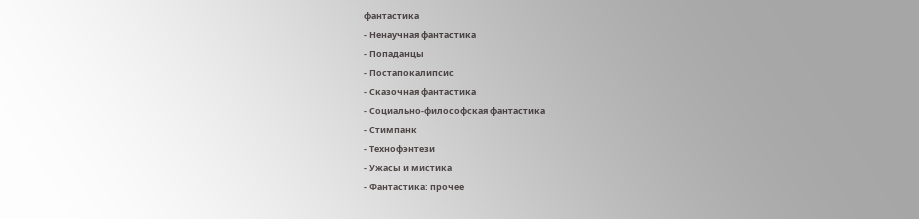фантастика
- Ненаучная фантастика
- Попаданцы
- Постапокалипсис
- Сказочная фантастика
- Социально-философская фантастика
- Стимпанк
- Технофэнтези
- Ужасы и мистика
- Фантастика: прочее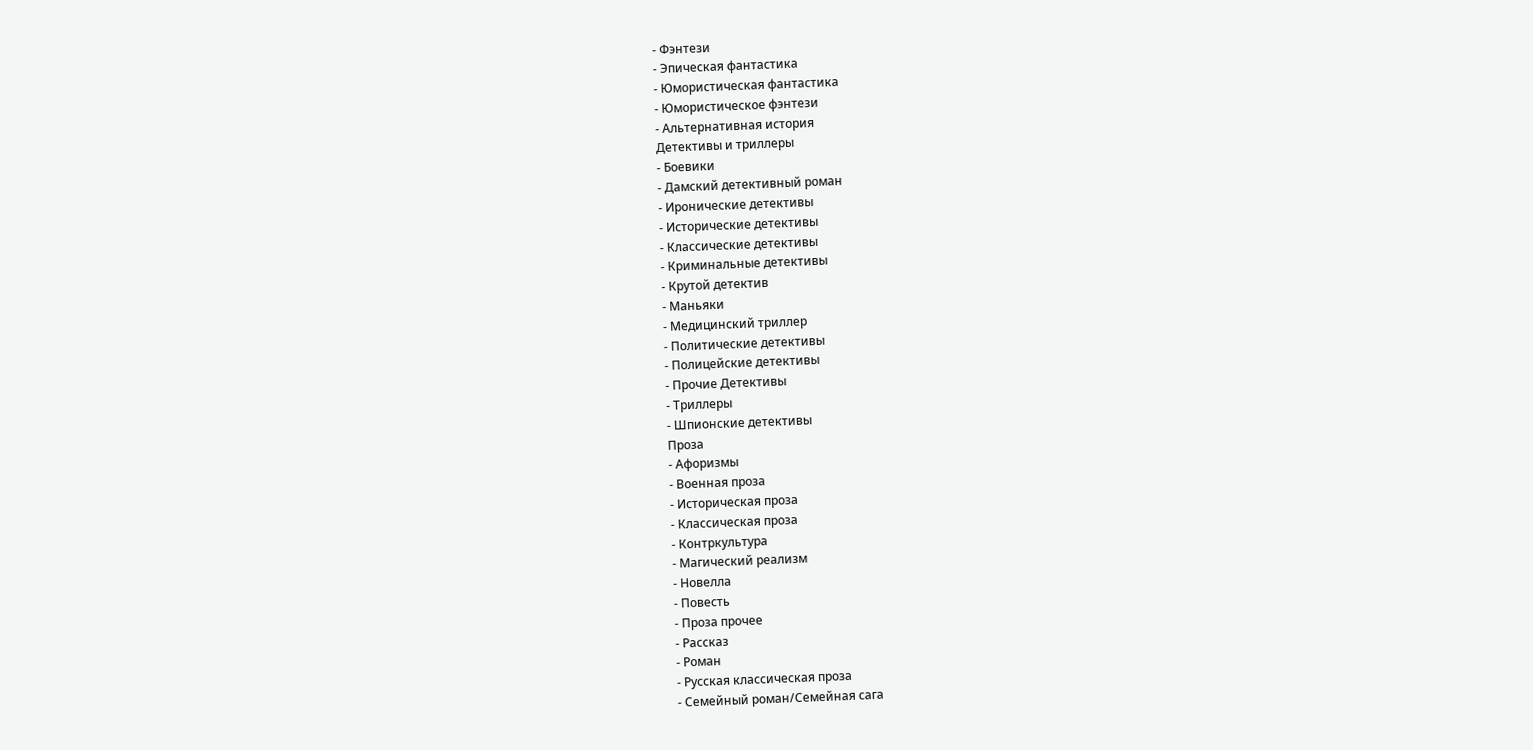- Фэнтези
- Эпическая фантастика
- Юмористическая фантастика
- Юмористическое фэнтези
- Альтернативная история
Детективы и триллеры
- Боевики
- Дамский детективный роман
- Иронические детективы
- Исторические детективы
- Классические детективы
- Криминальные детективы
- Крутой детектив
- Маньяки
- Медицинский триллер
- Политические детективы
- Полицейские детективы
- Прочие Детективы
- Триллеры
- Шпионские детективы
Проза
- Афоризмы
- Военная проза
- Историческая проза
- Классическая проза
- Контркультура
- Магический реализм
- Новелла
- Повесть
- Проза прочее
- Рассказ
- Роман
- Русская классическая проза
- Семейный роман/Семейная сага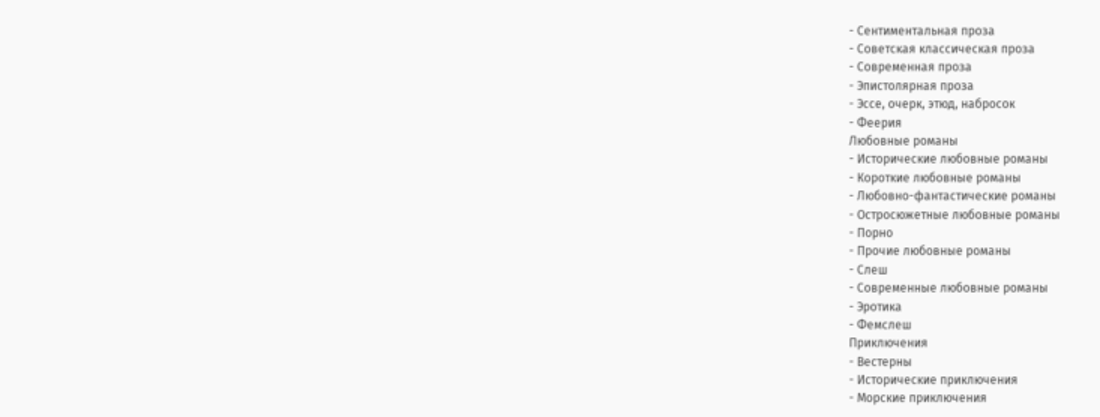- Сентиментальная проза
- Советская классическая проза
- Современная проза
- Эпистолярная проза
- Эссе, очерк, этюд, набросок
- Феерия
Любовные романы
- Исторические любовные романы
- Короткие любовные романы
- Любовно-фантастические романы
- Остросюжетные любовные романы
- Порно
- Прочие любовные романы
- Слеш
- Современные любовные романы
- Эротика
- Фемслеш
Приключения
- Вестерны
- Исторические приключения
- Морские приключения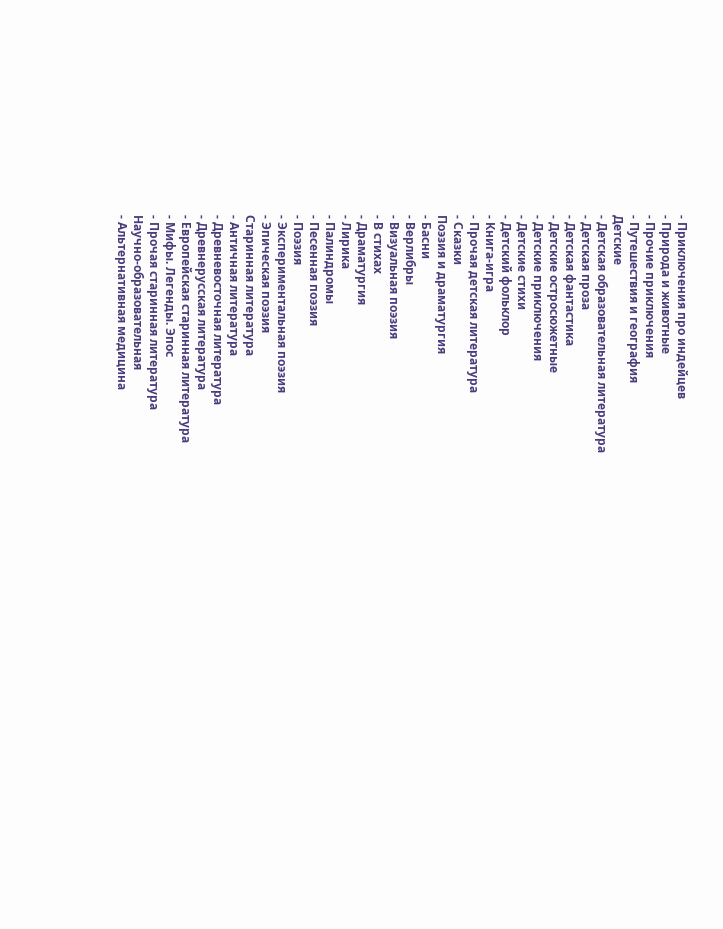- Приключения про индейцев
- Природа и животные
- Прочие приключения
- Путешествия и география
Детские
- Детская образовательная литература
- Детская проза
- Детская фантастика
- Детские остросюжетные
- Детские приключения
- Детские стихи
- Детский фольклор
- Книга-игра
- Прочая детская литература
- Сказки
Поэзия и драматургия
- Басни
- Верлибры
- Визуальная поэзия
- В стихах
- Драматургия
- Лирика
- Палиндромы
- Песенная поэзия
- Поэзия
- Экспериментальная поэзия
- Эпическая поэзия
Старинная литература
- Античная литература
- Древневосточная литература
- Древнерусская литература
- Европейская старинная литература
- Мифы. Легенды. Эпос
- Прочая старинная литература
Научно-образовательная
- Альтернативная медицина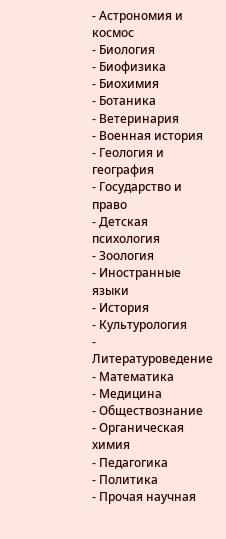- Астрономия и космос
- Биология
- Биофизика
- Биохимия
- Ботаника
- Ветеринария
- Военная история
- Геология и география
- Государство и право
- Детская психология
- Зоология
- Иностранные языки
- История
- Культурология
- Литературоведение
- Математика
- Медицина
- Обществознание
- Органическая химия
- Педагогика
- Политика
- Прочая научная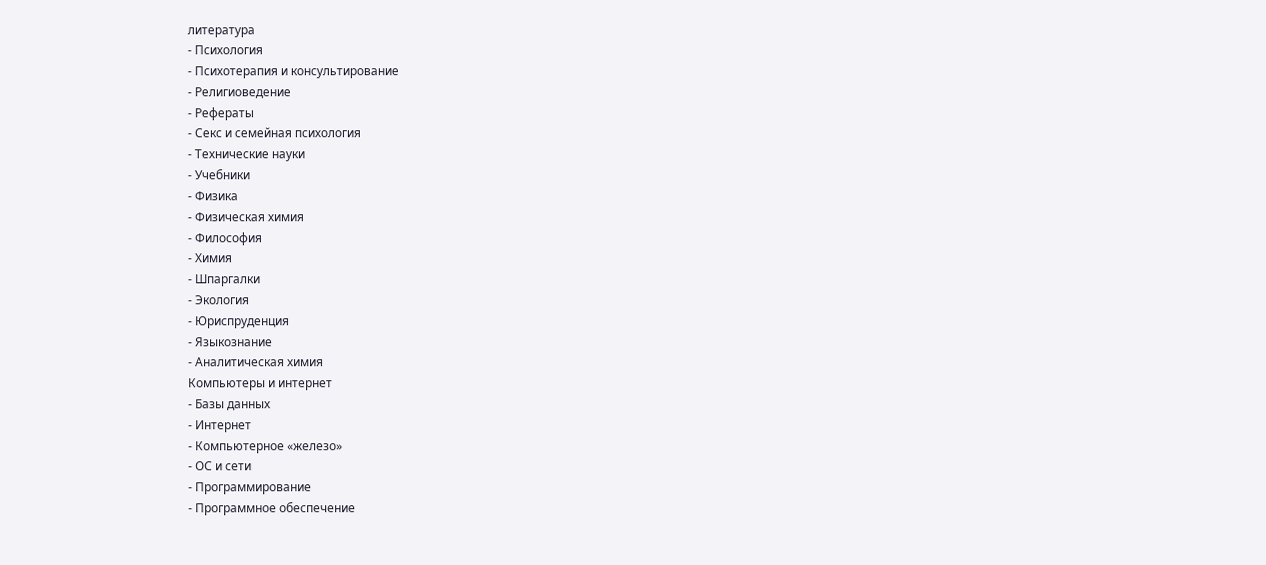литература
- Психология
- Психотерапия и консультирование
- Религиоведение
- Рефераты
- Секс и семейная психология
- Технические науки
- Учебники
- Физика
- Физическая химия
- Философия
- Химия
- Шпаргалки
- Экология
- Юриспруденция
- Языкознание
- Аналитическая химия
Компьютеры и интернет
- Базы данных
- Интернет
- Компьютерное «железо»
- ОС и сети
- Программирование
- Программное обеспечение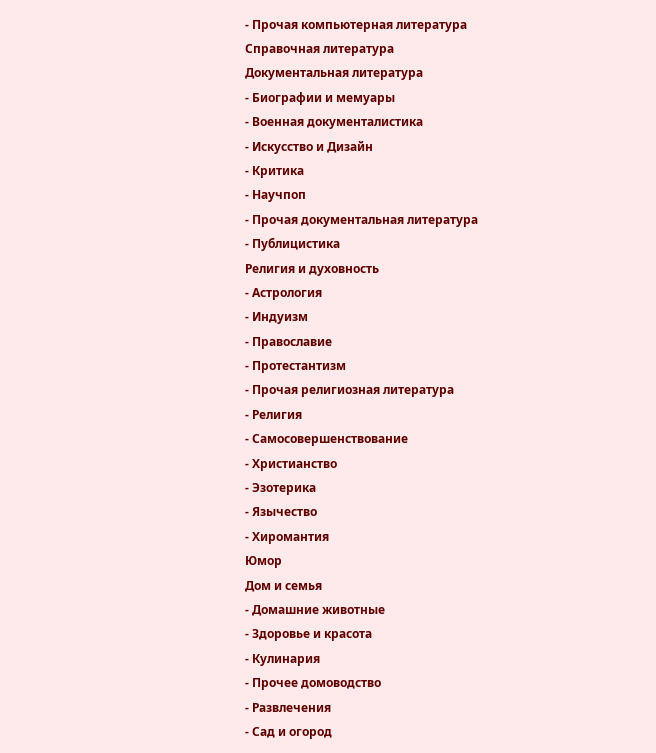- Прочая компьютерная литература
Справочная литература
Документальная литература
- Биографии и мемуары
- Военная документалистика
- Искусство и Дизайн
- Критика
- Научпоп
- Прочая документальная литература
- Публицистика
Религия и духовность
- Астрология
- Индуизм
- Православие
- Протестантизм
- Прочая религиозная литература
- Религия
- Самосовершенствование
- Христианство
- Эзотерика
- Язычество
- Хиромантия
Юмор
Дом и семья
- Домашние животные
- Здоровье и красота
- Кулинария
- Прочее домоводство
- Развлечения
- Сад и огород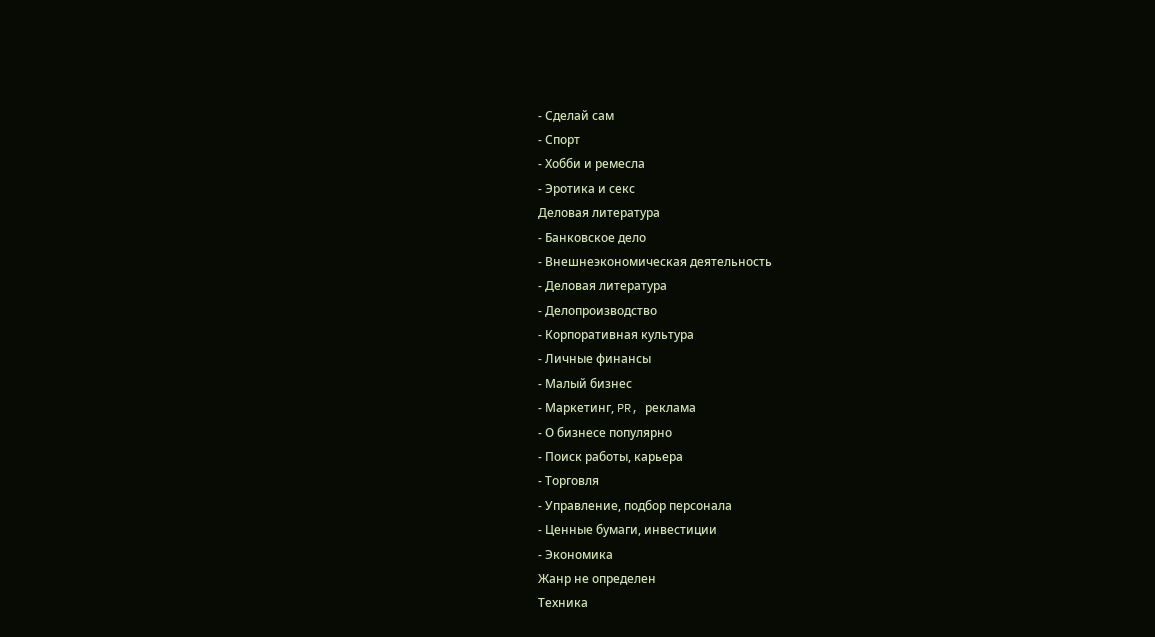- Сделай сам
- Спорт
- Хобби и ремесла
- Эротика и секс
Деловая литература
- Банковское дело
- Внешнеэкономическая деятельность
- Деловая литература
- Делопроизводство
- Корпоративная культура
- Личные финансы
- Малый бизнес
- Маркетинг, PR, реклама
- О бизнесе популярно
- Поиск работы, карьера
- Торговля
- Управление, подбор персонала
- Ценные бумаги, инвестиции
- Экономика
Жанр не определен
Техника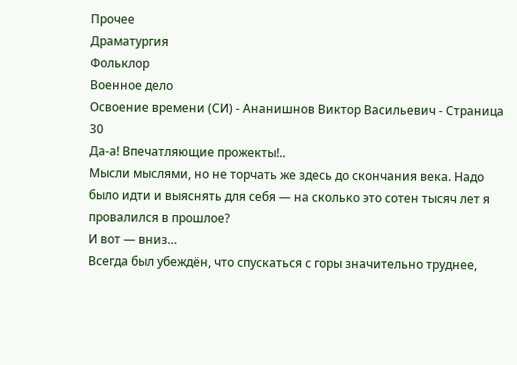Прочее
Драматургия
Фольклор
Военное дело
Освоение времени (СИ) - Ананишнов Виктор Васильевич - Страница 30
Да-а! Впечатляющие прожекты!..
Мысли мыслями, но не торчать же здесь до скончания века. Надо было идти и выяснять для себя — на сколько это сотен тысяч лет я провалился в прошлое?
И вот — вниз…
Всегда был убеждён, что спускаться с горы значительно труднее,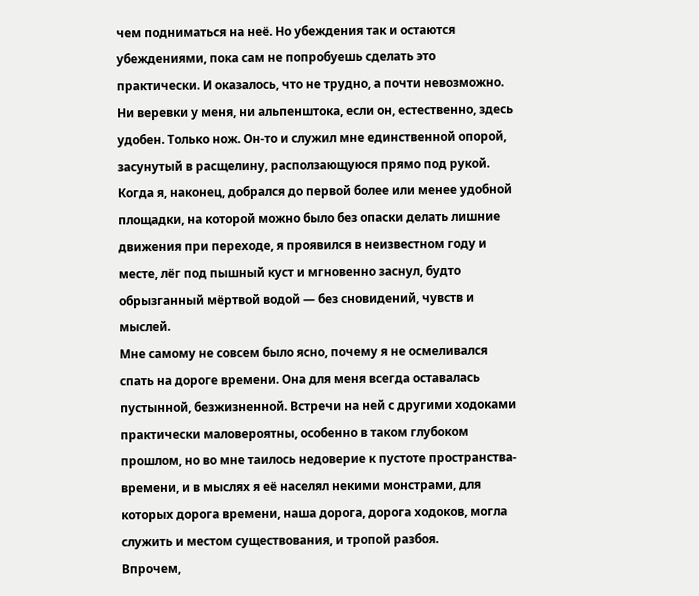чем подниматься на неё. Но убеждения так и остаются убеждениями, пока сам не попробуешь сделать это практически. И оказалось, что не трудно, а почти невозможно. Ни веревки у меня, ни альпенштока, если он, естественно, здесь удобен. Только нож. Он-то и служил мне единственной опорой, засунутый в расщелину, расползающуюся прямо под рукой.
Когда я, наконец, добрался до первой более или менее удобной площадки, на которой можно было без опаски делать лишние движения при переходе, я проявился в неизвестном году и месте, лёг под пышный куст и мгновенно заснул, будто обрызганный мёртвой водой — без сновидений, чувств и мыслей.
Мне самому не совсем было ясно, почему я не осмеливался спать на дороге времени. Она для меня всегда оставалась пустынной, безжизненной. Встречи на ней с другими ходоками практически маловероятны, особенно в таком глубоком прошлом, но во мне таилось недоверие к пустоте пространства-времени, и в мыслях я её населял некими монстрами, для которых дорога времени, наша дорога, дорога ходоков, могла служить и местом существования, и тропой разбоя.
Впрочем,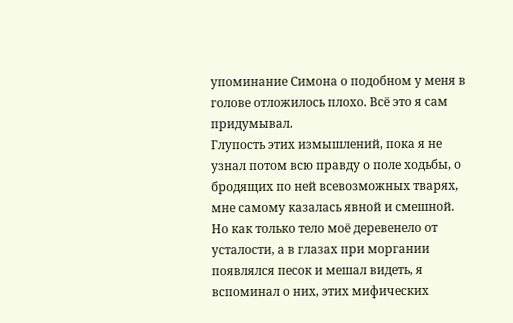упоминание Симона о подобном у меня в голове отложилось плохо. Всё это я сам придумывал.
Глупость этих измышлений, пока я не узнал потом всю правду о поле ходьбы, о бродящих по ней всевозможных тварях, мне самому казалась явной и смешной. Но как только тело моё деревенело от усталости, а в глазах при моргании появлялся песок и мешал видеть, я вспоминал о них, этих мифических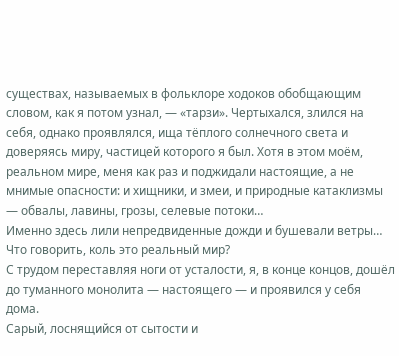существах, называемых в фольклоре ходоков обобщающим словом, как я потом узнал, — «тарзи». Чертыхался, злился на себя, однако проявлялся, ища тёплого солнечного света и доверяясь миру, частицей которого я был. Хотя в этом моём, реальном мире, меня как раз и поджидали настоящие, а не мнимые опасности: и хищники, и змеи, и природные катаклизмы — обвалы, лавины, грозы, селевые потоки…
Именно здесь лили непредвиденные дожди и бушевали ветры…
Что говорить, коль это реальный мир?
С трудом переставляя ноги от усталости, я, в конце концов, дошёл до туманного монолита — настоящего — и проявился у себя дома.
Сарый, лоснящийся от сытости и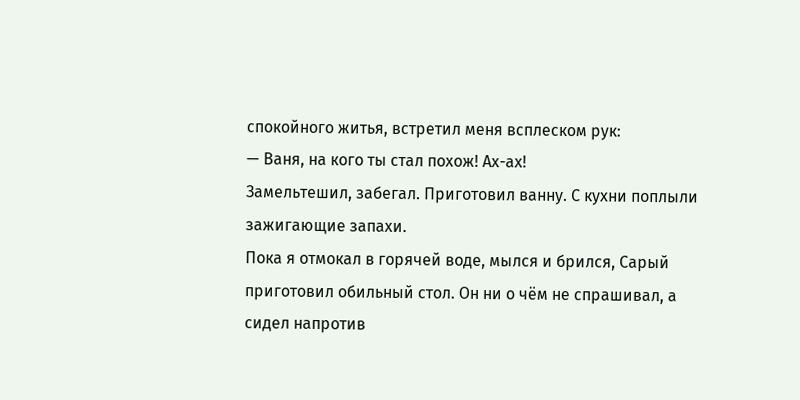спокойного житья, встретил меня всплеском рук:
— Ваня, на кого ты стал похож! Ах-ах!
Замельтешил, забегал. Приготовил ванну. С кухни поплыли зажигающие запахи.
Пока я отмокал в горячей воде, мылся и брился, Сарый приготовил обильный стол. Он ни о чём не спрашивал, а сидел напротив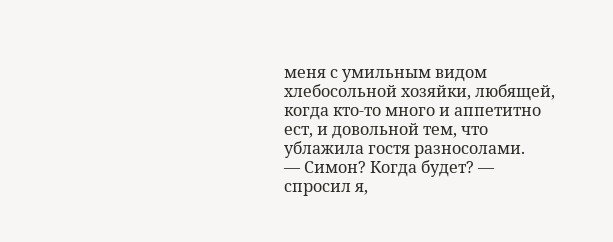меня с умильным видом хлебосольной хозяйки, любящей, когда кто-то много и аппетитно ест, и довольной тем, что ублажила гостя разносолами.
— Симон? Когда будет? — спросил я,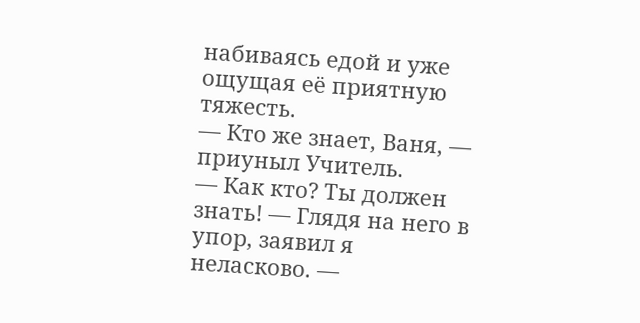набиваясь едой и уже ощущая её приятную тяжесть.
— Кто же знает, Ваня, — приуныл Учитель.
— Как кто? Ты должен знать! — Глядя на него в упор, заявил я неласково. —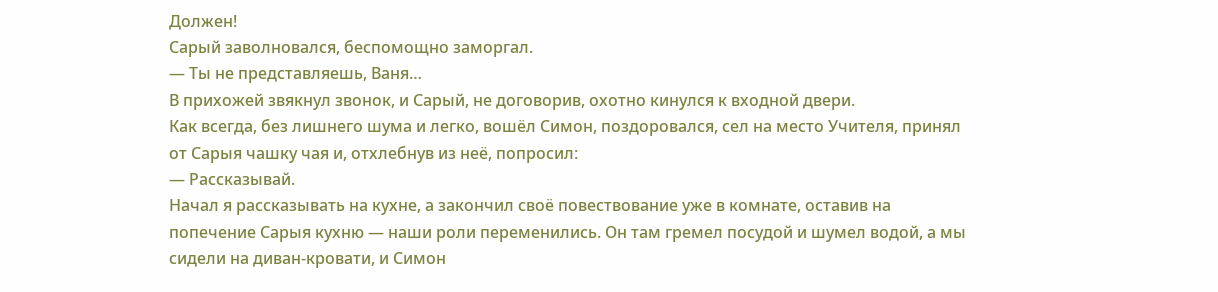Должен!
Сарый заволновался, беспомощно заморгал.
— Ты не представляешь, Ваня…
В прихожей звякнул звонок, и Сарый, не договорив, охотно кинулся к входной двери.
Как всегда, без лишнего шума и легко, вошёл Симон, поздоровался, сел на место Учителя, принял от Сарыя чашку чая и, отхлебнув из неё, попросил:
— Рассказывай.
Начал я рассказывать на кухне, а закончил своё повествование уже в комнате, оставив на попечение Сарыя кухню — наши роли переменились. Он там гремел посудой и шумел водой, а мы сидели на диван-кровати, и Симон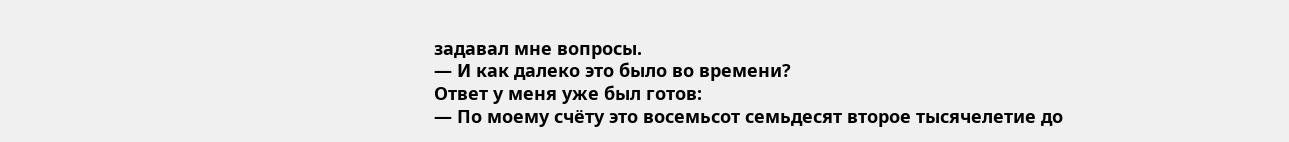задавал мне вопросы.
— И как далеко это было во времени?
Ответ у меня уже был готов:
— По моему счёту это восемьсот семьдесят второе тысячелетие до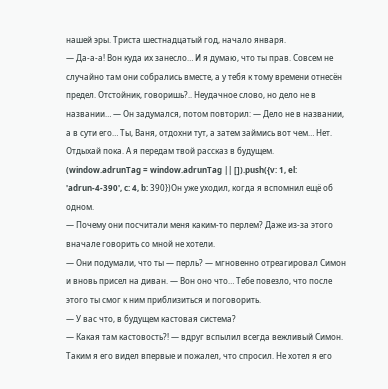нашей эры. Триста шестнадцатый год, начало января.
— Да-а-а! Вон куда их занесло… И я думаю, что ты прав. Совсем не случайно там они собрались вместе, а у тебя к тому времени отнесён предел. Отстойник, говоришь?.. Неудачное слово, но дело не в названии… — Он задумался, потом повторил: — Дело не в названии, а в сути его… Ты, Ваня, отдохни тут, а затем займись вот чем… Нет. Отдыхай пока. А я передам твой рассказ в будущем.
(window.adrunTag = window.adrunTag || []).push({v: 1, el: 'adrun-4-390', c: 4, b: 390})Он уже уходил, когда я вспомнил ещё об одном.
— Почему они посчитали меня каким-то перлем? Даже из-за этого вначале говорить со мной не хотели.
— Они подумали, что ты — перль? — мгновенно отреагировал Симон и вновь присел на диван. — Вон оно что… Тебе повезло, что после этого ты смог к ним приблизиться и поговорить.
— У вас что, в будущем кастовая система?
— Какая там кастовость?! — вдруг вспылил всегда вежливый Симон.
Таким я его видел впервые и пожалел, что спросил. Не хотел я его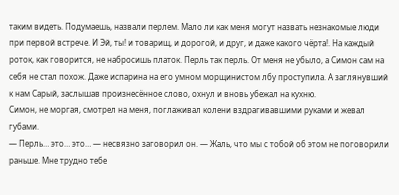таким видеть. Подумаешь, назвали перлем. Мало ли как меня могут назвать незнакомые люди при первой встрече. И Эй, ты! и товарищ, и дорогой, и друг, и даже какого чёрта!. На каждый роток, как говорится, не набросишь платок. Перль так перль. От меня не убыло, а Симон сам на себя не стал похож. Даже испарина на его умном морщинистом лбу проступила. А заглянувший к нам Сарый, заслышав произнесённое слово, охнул и вновь убежал на кухню.
Симон, не моргая, смотрел на меня, поглаживал колени вздрагивавшими руками и жевал губами.
— Перль… это… это… — несвязно заговорил он. — Жаль, что мы с тобой об этом не поговорили раньше. Мне трудно тебе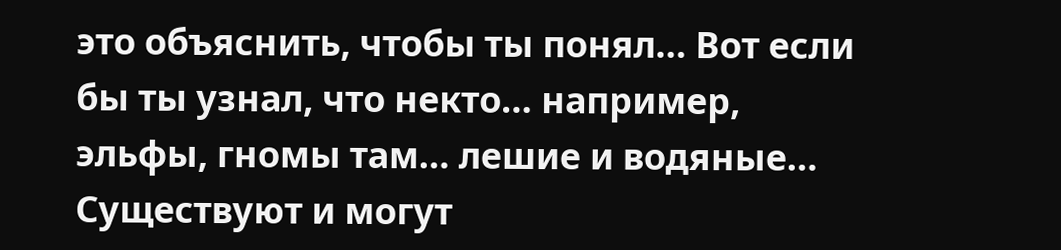это объяснить, чтобы ты понял… Вот если бы ты узнал, что некто… например, эльфы, гномы там… лешие и водяные… Существуют и могут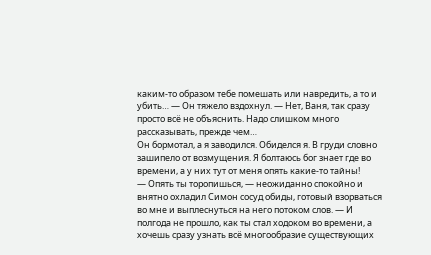каким-то образом тебе помешать или навредить, а то и убить… — Он тяжело вздохнул. — Нет, Ваня, так сразу просто всё не объяснить. Надо слишком много рассказывать, прежде чем…
Он бормотал, а я заводился. Обиделся я. В груди словно зашипело от возмущения. Я болтаюсь бог знает где во времени, а у них тут от меня опять какие-то тайны!
— Опять ты торопишься, — неожиданно спокойно и внятно охладил Симон сосуд обиды, готовый взорваться во мне и выплеснуться на него потоком слов. — И полгода не прошло, как ты стал ходоком во времени, а хочешь сразу узнать всё многообразие существующих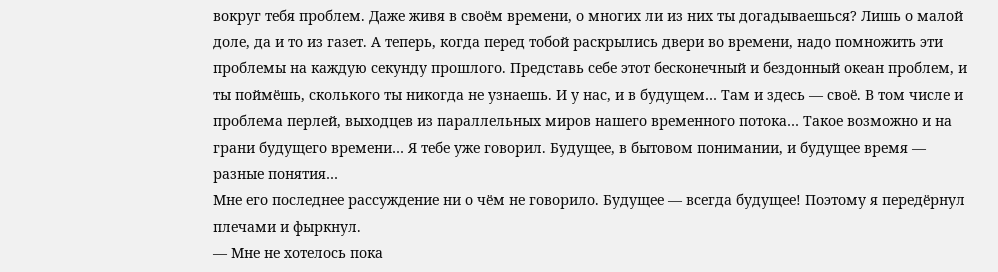вокруг тебя проблем. Даже живя в своём времени, о многих ли из них ты догадываешься? Лишь о малой доле, да и то из газет. А теперь, когда перед тобой раскрылись двери во времени, надо помножить эти проблемы на каждую секунду прошлого. Представь себе этот бесконечный и бездонный океан проблем, и ты поймёшь, сколького ты никогда не узнаешь. И у нас, и в будущем… Там и здесь — своё. В том числе и проблема перлей, выходцев из параллельных миров нашего временного потока… Такое возможно и на грани будущего времени… Я тебе уже говорил. Будущее, в бытовом понимании, и будущее время — разные понятия…
Мне его последнее рассуждение ни о чём не говорило. Будущее — всегда будущее! Поэтому я передёрнул плечами и фыркнул.
— Мне не хотелось пока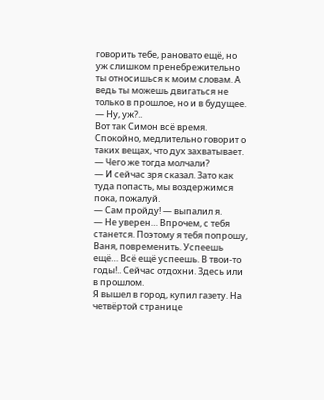говорить тебе, рановато ещё, но уж слишком пренебрежительно ты относишься к моим словам. А ведь ты можешь двигаться не только в прошлое, но и в будущее.
— Ну, уж?..
Вот так Симон всё время. Спокойно, медлительно говорит о таких вещах, что дух захватывает.
— Чего же тогда молчали?
— И сейчас зря сказал. Зато как туда попасть, мы воздержимся пока, пожалуй.
— Сам пройду! — выпалил я.
— Не уверен… Впрочем, с тебя станется. Поэтому я тебя попрошу, Ваня, повременить. Успеешь ещё… Всё ещё успеешь. В твои-то годы!.. Сейчас отдохни. Здесь или в прошлом.
Я вышел в город, купил газету. На четвёртой странице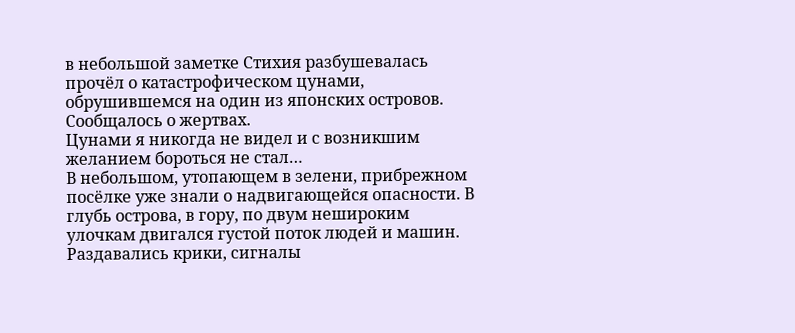в небольшой заметке Стихия разбушевалась прочёл о катастрофическом цунами, обрушившемся на один из японских островов. Сообщалось о жертвах.
Цунами я никогда не видел и с возникшим желанием бороться не стал…
В небольшом, утопающем в зелени, прибрежном посёлке уже знали о надвигающейся опасности. В глубь острова, в гору, по двум нешироким улочкам двигался густой поток людей и машин. Раздавались крики, сигналы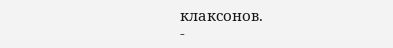клаксонов.
-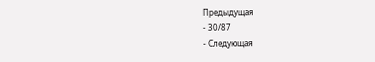Предыдущая
- 30/87
- Следующая